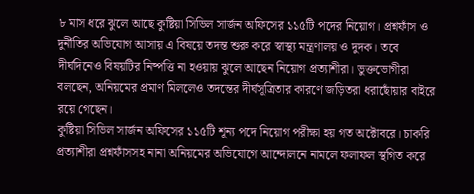৮ মাস ধরে ঝুলে আছে কুষ্টিয়া সিভিল সার্জন অফিসের ১১৫টি পদের নিয়োগ। প্রশ্নফাঁস ও দুর্নীতির অভিযোগ আসায় এ বিষয়ে তদন্ত শুরু করে স্বাস্থ্য মন্ত্রণালয় ও দুদক। তবে দীর্ঘদিনেও বিষয়টির নিষ্পত্তি না হওয়ায় ঝুলে আছেন নিয়োগ প্রত্যাশীরা। ভুক্তভোগীরা বলছেন, অনিয়মের প্রমাণ মিললেও তদন্তের দীর্ঘসূত্রিতার কারণে জড়িতরা ধরাছোঁয়ার বাইরে রয়ে গেছেন।
কুষ্টিয়া সিভিল সার্জন অফিসের ১১৫টি শূন্য পদে নিয়োগ পরীক্ষা হয় গত অক্টোবরে। চাকরি প্রত্যাশীরা প্রশ্নফাঁসসহ নানা অনিয়মের অভিযোগে আন্দোলনে নামলে ফলাফল স্থগিত করে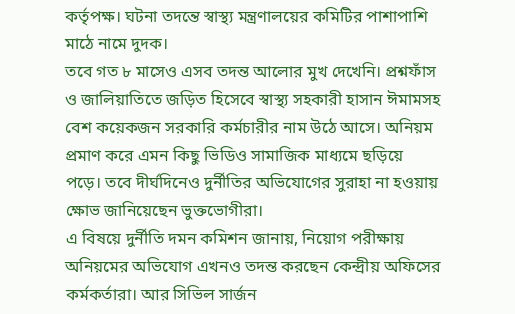কর্তৃপক্ষ। ঘটনা তদন্তে স্বাস্থ্য মন্ত্রণালয়ের কমিটির পাশাপাশি মাঠে নামে দুদক।
তবে গত ৮ মাসেও এসব তদন্ত আলোর মুখ দেখেনি। প্রশ্নফাঁস ও জালিয়াতিতে জড়িত হিসেবে স্বাস্থ্য সহকারী হাসান ঈমামসহ বেশ কয়েকজন সরকারি কর্মচারীর নাম উঠে আসে। অনিয়ম প্রমাণ করে এমন কিছু ভিডিও সামাজিক মাধ্যমে ছড়িয়ে পড়ে। তবে দীর্ঘদিনেও দুর্নীতির অভিযোগের সুরাহা না হওয়ায় ক্ষোভ জানিয়েছেন ভুক্তভোগীরা।
এ বিষয়ে দুর্নীতি দমন কমিশন জানায়, নিয়োগ পরীক্ষায় অনিয়মের অভিযোগ এখনও তদন্ত করছেন কেন্দ্রীয় অফিসের কর্মকর্তারা। আর সিভিল সার্জন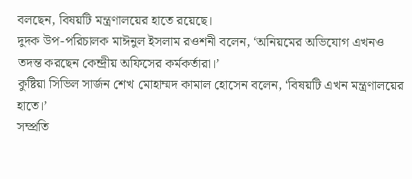বলছেন, বিষয়টি মন্ত্রণালয়ের হাতে রয়েছে।
দুদক উপ-পরিচালক মাঈনুল ইসলাম রওশনী বলেন, ‘অনিয়মের অভিযোগ এখনও তদন্ত করছেন কেন্দ্রীয় অফিসের কর্মকর্তারা।’
কুষ্টিয়া সিভিল সার্জন শেখ মোহাম্মদ কামাল হোসেন বলেন, ‘বিষয়টি এখন মন্ত্রণালয়ের হাতে।’
সম্প্রতি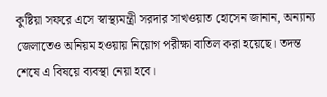কুষ্টিয়া সফরে এসে স্বাস্থ্যমন্ত্রী সরদার সাখওয়াত হোসেন জানান, অন্যান্য জেলাতেও অনিয়ম হওয়ায় নিয়োগ পরীক্ষা বাতিল করা হয়েছে। তদন্ত শেষে এ বিষয়ে ব্যবস্থা নেয়া হবে।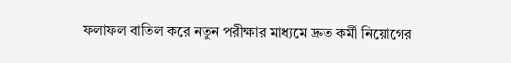ফলাফল বাতিল করে নতুন পরীক্ষার মাধ্যমে দ্রুত কর্মী নিয়োগের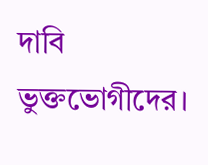দাবি ভুক্তভোগীদের।